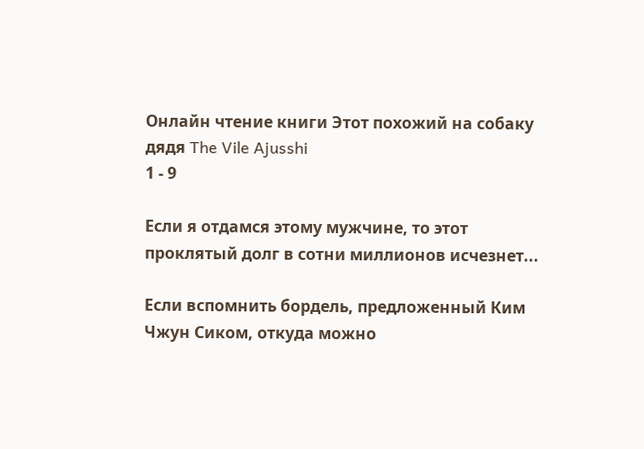Онлайн чтение книги Этот похожий на собаку дядя The Vile Ajusshi
1 - 9

Если я отдамся этому мужчине, то этот проклятый долг в сотни миллионов исчезнет...

Если вспомнить бордель, предложенный Ким Чжун Сиком, откуда можно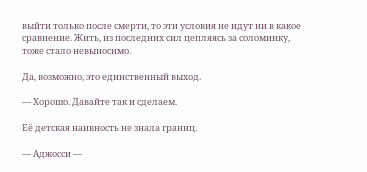выйти только после смерти, то эти условия не идут ни в какое сравнение. Жить, из последних сил цепляясь за соломинку, тоже стало невыносимо.

Да, возможно, это единственный выход.

— Хорошо. Давайте так и сделаем.

Её детская наивность не знала границ.

— Аджосси —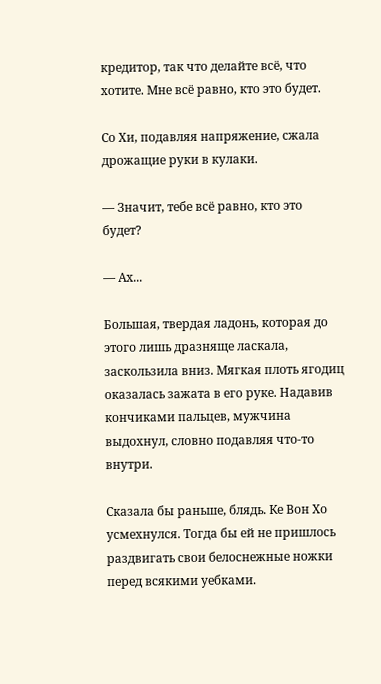кредитор, так что делайте всё, что хотите. Мне всё равно, кто это будет.

Со Хи, подавляя напряжение, сжала дрожащие руки в кулаки.

— Значит, тебе всё равно, кто это будет?

— Ах...

Большая, твердая ладонь, которая до этого лишь дразняще ласкала, заскользила вниз. Мягкая плоть ягодиц оказалась зажата в его руке. Надавив кончиками пальцев, мужчина выдохнул, словно подавляя что-то внутри.

Сказала бы раньше, блядь. Ке Вон Хо усмехнулся. Тогда бы ей не пришлось раздвигать свои белоснежные ножки перед всякими уебками.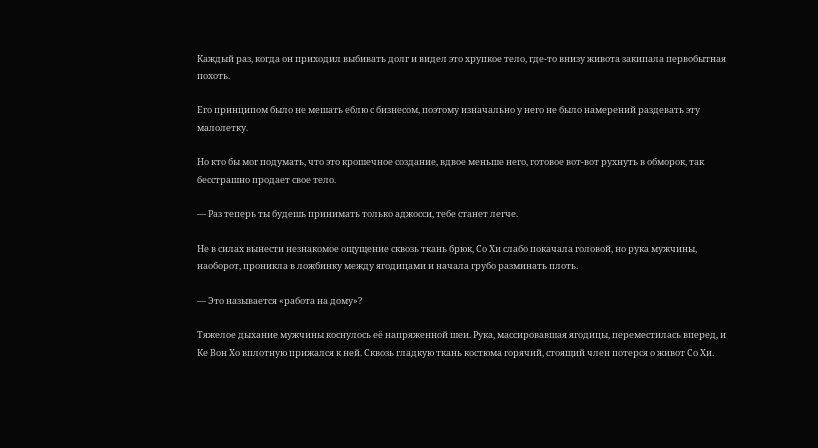Каждый раз, когда он приходил выбивать долг и видел это хрупкое тело, где-то внизу живота закипала первобытная похоть.

Его принципом было не мешать еблю с бизнесом, поэтому изначально у него не было намерений раздевать эту малолетку.

Но кто бы мог подумать, что это крошечное создание, вдвое меньше него, готовое вот-вот рухнуть в обморок, так бесстрашно продает свое тело.

— Раз теперь ты будешь принимать только аджосси, тебе станет легче.

Не в силах вынести незнакомое ощущение сквозь ткань брюк, Со Хи слабо покачала головой, но рука мужчины, наоборот, проникла в ложбинку между ягодицами и начала грубо разминать плоть.

— Это называется «работа на дому»?

Тяжелое дыхание мужчины коснулось её напряженной шеи. Рука, массировавшая ягодицы, переместилась вперед, и Ке Вон Хо вплотную прижался к ней. Сквозь гладкую ткань костюма горячий, стоящий член потерся о живот Со Хи.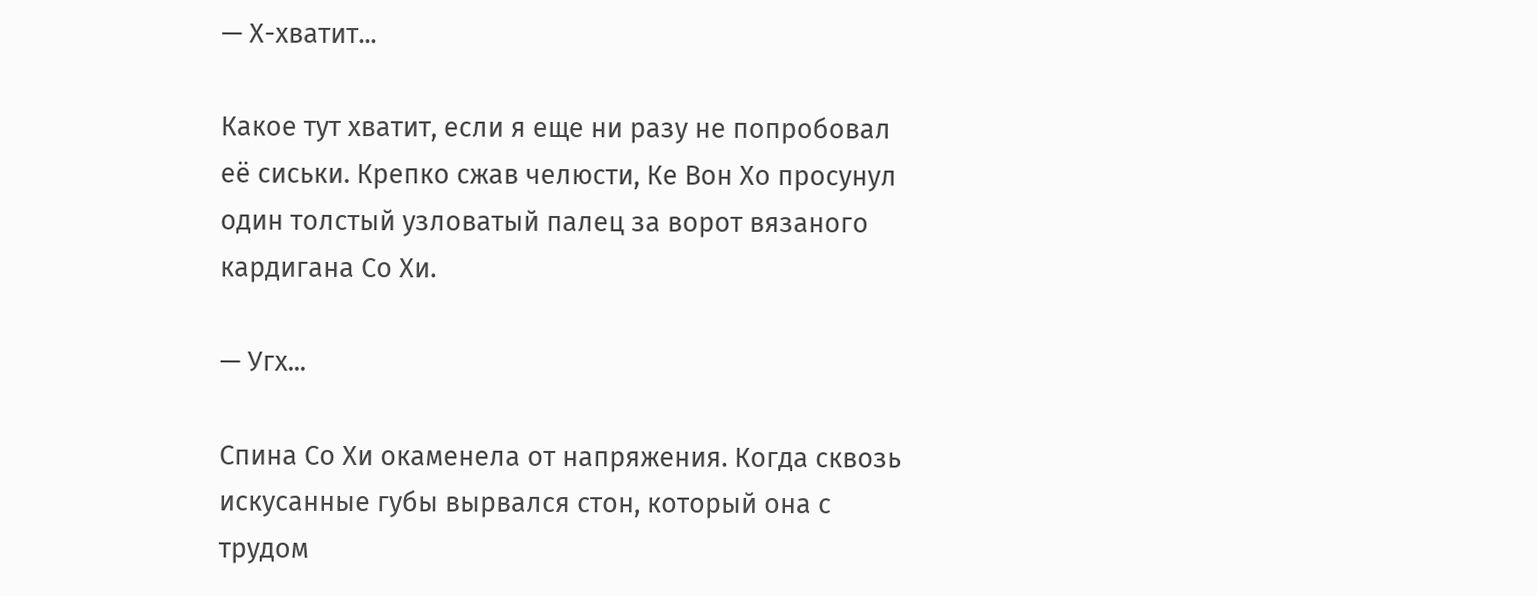— Х-хватит...

Какое тут хватит, если я еще ни разу не попробовал её сиськи. Крепко сжав челюсти, Ке Вон Хо просунул один толстый узловатый палец за ворот вязаного кардигана Со Хи.

— Угх...

Спина Со Хи окаменела от напряжения. Когда сквозь искусанные губы вырвался стон, который она с трудом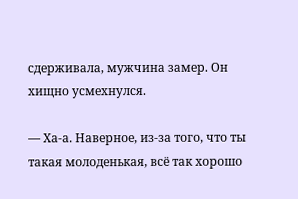сдерживала, мужчина замер. Он хищно усмехнулся.

— Ха-а. Наверное, из-за того, что ты такая молоденькая, всё так хорошо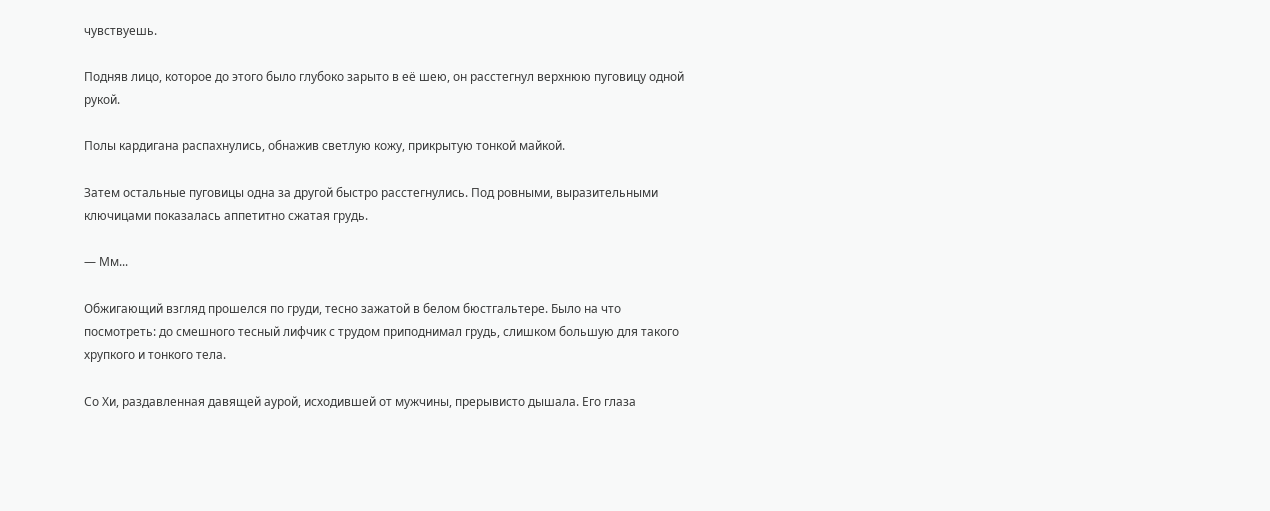чувствуешь.

Подняв лицо, которое до этого было глубоко зарыто в её шею, он расстегнул верхнюю пуговицу одной рукой.

Полы кардигана распахнулись, обнажив светлую кожу, прикрытую тонкой майкой.

Затем остальные пуговицы одна за другой быстро расстегнулись. Под ровными, выразительными ключицами показалась аппетитно сжатая грудь.

— Мм...

Обжигающий взгляд прошелся по груди, тесно зажатой в белом бюстгальтере. Было на что посмотреть: до смешного тесный лифчик с трудом приподнимал грудь, слишком большую для такого хрупкого и тонкого тела.

Со Хи, раздавленная давящей аурой, исходившей от мужчины, прерывисто дышала. Его глаза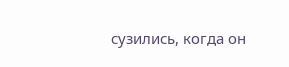сузились, когда он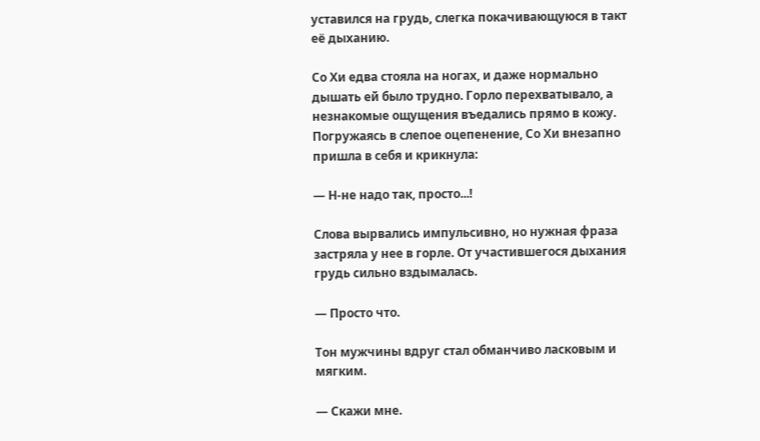уставился на грудь, слегка покачивающуюся в такт её дыханию.

Со Хи едва стояла на ногах, и даже нормально дышать ей было трудно. Горло перехватывало, а незнакомые ощущения въедались прямо в кожу. Погружаясь в слепое оцепенение, Со Хи внезапно пришла в себя и крикнула:

— Н-не надо так, просто...!

Слова вырвались импульсивно, но нужная фраза застряла у нее в горле. От участившегося дыхания грудь сильно вздымалась.

— Просто что.

Тон мужчины вдруг стал обманчиво ласковым и мягким.

— Скажи мне.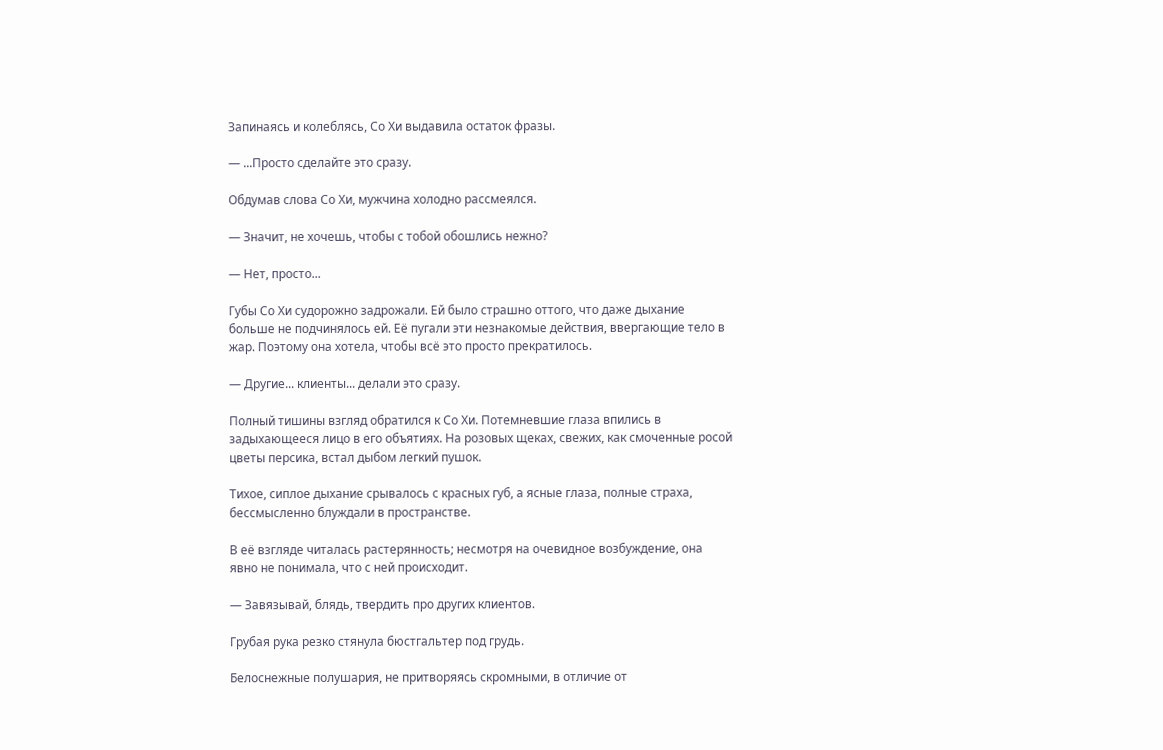Запинаясь и колеблясь, Со Хи выдавила остаток фразы.

— ...Просто сделайте это сразу.

Обдумав слова Со Хи, мужчина холодно рассмеялся.

— Значит, не хочешь, чтобы с тобой обошлись нежно?

— Нет, просто...

Губы Со Хи судорожно задрожали. Ей было страшно оттого, что даже дыхание больше не подчинялось ей. Её пугали эти незнакомые действия, ввергающие тело в жар. Поэтому она хотела, чтобы всё это просто прекратилось.

— Другие... клиенты... делали это сразу.

Полный тишины взгляд обратился к Со Хи. Потемневшие глаза впились в задыхающееся лицо в его объятиях. На розовых щеках, свежих, как смоченные росой цветы персика, встал дыбом легкий пушок.

Тихое, сиплое дыхание срывалось с красных губ, а ясные глаза, полные страха, бессмысленно блуждали в пространстве.

В её взгляде читалась растерянность; несмотря на очевидное возбуждение, она явно не понимала, что с ней происходит.

— Завязывай, блядь, твердить про других клиентов.

Грубая рука резко стянула бюстгальтер под грудь.

Белоснежные полушария, не притворяясь скромными, в отличие от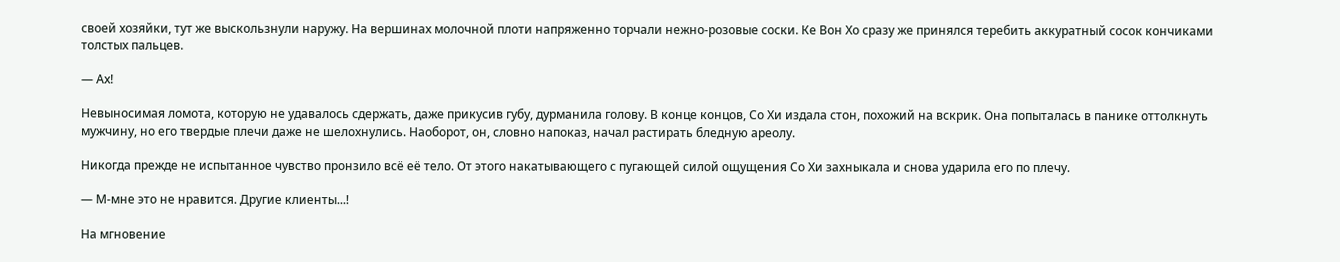своей хозяйки, тут же выскользнули наружу. На вершинах молочной плоти напряженно торчали нежно-розовые соски. Ке Вон Хо сразу же принялся теребить аккуратный сосок кончиками толстых пальцев.

— Ах!

Невыносимая ломота, которую не удавалось сдержать, даже прикусив губу, дурманила голову. В конце концов, Со Хи издала стон, похожий на вскрик. Она попыталась в панике оттолкнуть мужчину, но его твердые плечи даже не шелохнулись. Наоборот, он, словно напоказ, начал растирать бледную ареолу.

Никогда прежде не испытанное чувство пронзило всё её тело. От этого накатывающего с пугающей силой ощущения Со Хи захныкала и снова ударила его по плечу.

— М-мне это не нравится. Другие клиенты...!

На мгновение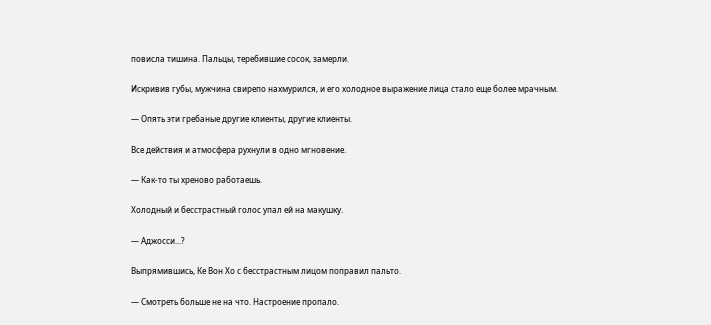повисла тишина. Пальцы, теребившие сосок, замерли.

Искривив губы, мужчина свирепо нахмурился, и его холодное выражение лица стало еще более мрачным.

— Опять эти гребаные другие клиенты, другие клиенты.

Все действия и атмосфера рухнули в одно мгновение.

— Как-то ты хреново работаешь.

Холодный и бесстрастный голос упал ей на макушку.

— Аджосси...?

Выпрямившись, Ке Вон Хо с бесстрастным лицом поправил пальто.

— Смотреть больше не на что. Настроение пропало.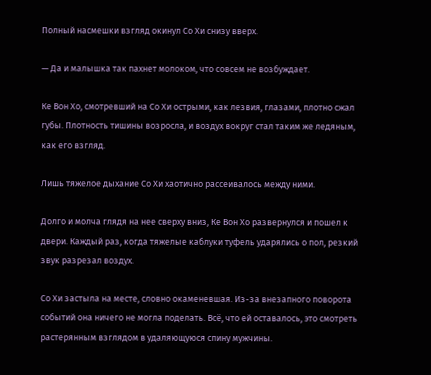Полный насмешки взгляд окинул Со Хи снизу вверх.

— Да и малышка так пахнет молоком, что совсем не возбуждает.

Ке Вон Хо, смотревший на Со Хи острыми, как лезвия, глазами, плотно сжал губы. Плотность тишины возросла, и воздух вокруг стал таким же ледяным, как его взгляд.

Лишь тяжелое дыхание Со Хи хаотично рассеивалось между ними.

Долго и молча глядя на нее сверху вниз, Ке Вон Хо развернулся и пошел к двери. Каждый раз, когда тяжелые каблуки туфель ударялись о пол, резкий звук разрезал воздух.

Со Хи застыла на месте, словно окаменевшая. Из-за внезапного поворота событий она ничего не могла поделать. Всё, что ей оставалось, это смотреть растерянным взглядом в удаляющуюся спину мужчины.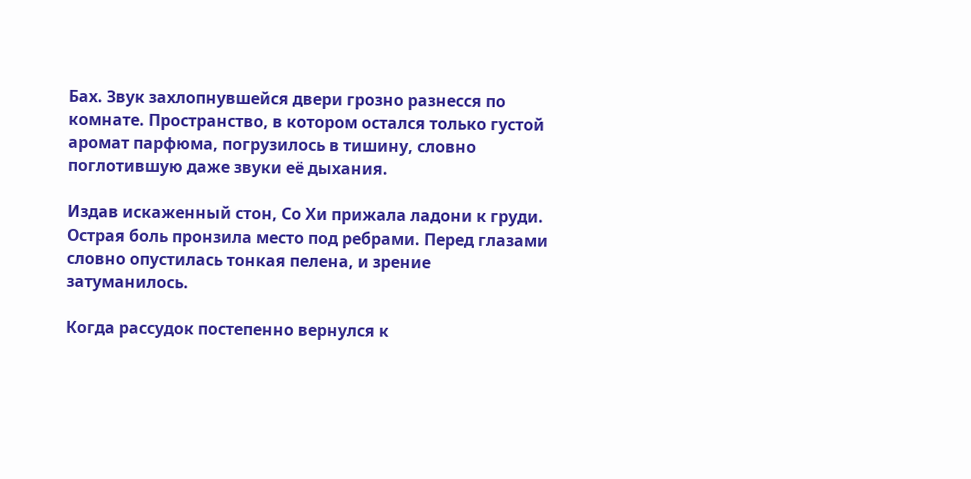Бах. Звук захлопнувшейся двери грозно разнесся по комнате. Пространство, в котором остался только густой аромат парфюма, погрузилось в тишину, словно поглотившую даже звуки её дыхания.

Издав искаженный стон, Со Хи прижала ладони к груди. Острая боль пронзила место под ребрами. Перед глазами словно опустилась тонкая пелена, и зрение затуманилось.

Когда рассудок постепенно вернулся к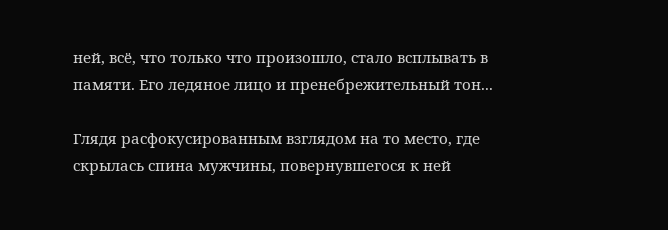ней, всё, что только что произошло, стало всплывать в памяти. Его ледяное лицо и пренебрежительный тон...

Глядя расфокусированным взглядом на то место, где скрылась спина мужчины, повернувшегося к ней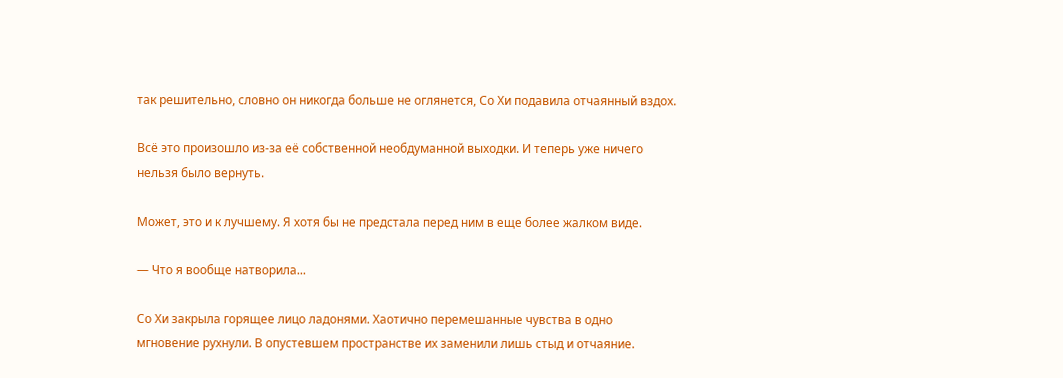так решительно, словно он никогда больше не оглянется, Со Хи подавила отчаянный вздох.

Всё это произошло из-за её собственной необдуманной выходки. И теперь уже ничего нельзя было вернуть.

Может, это и к лучшему. Я хотя бы не предстала перед ним в еще более жалком виде.

— Что я вообще натворила...

Со Хи закрыла горящее лицо ладонями. Хаотично перемешанные чувства в одно мгновение рухнули. В опустевшем пространстве их заменили лишь стыд и отчаяние.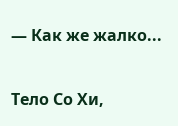— Как же жалко...

Тело Со Хи,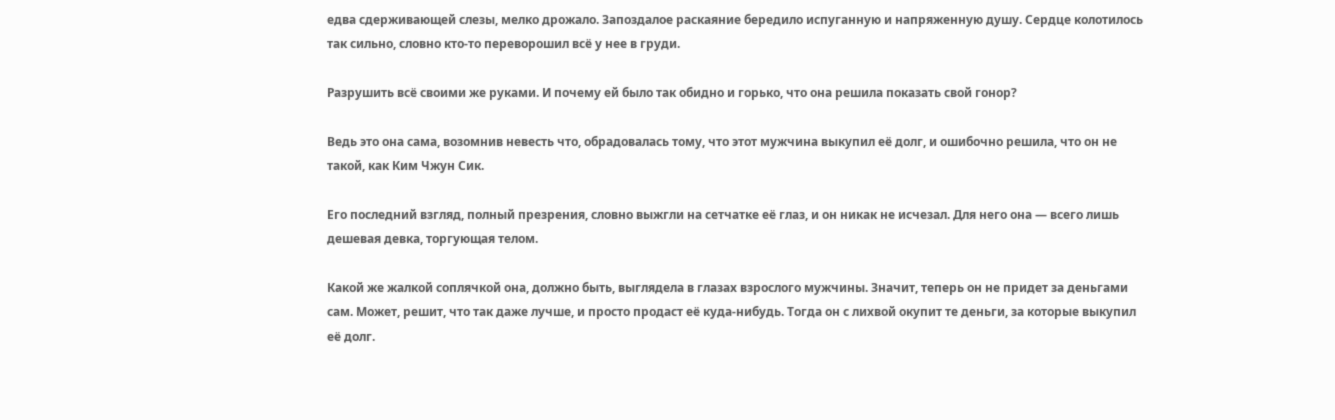едва сдерживающей слезы, мелко дрожало. Запоздалое раскаяние бередило испуганную и напряженную душу. Сердце колотилось так сильно, словно кто-то переворошил всё у нее в груди.

Разрушить всё своими же руками. И почему ей было так обидно и горько, что она решила показать свой гонор?

Ведь это она сама, возомнив невесть что, обрадовалась тому, что этот мужчина выкупил её долг, и ошибочно решила, что он не такой, как Ким Чжун Сик.

Его последний взгляд, полный презрения, словно выжгли на сетчатке её глаз, и он никак не исчезал. Для него она — всего лишь дешевая девка, торгующая телом.

Какой же жалкой соплячкой она, должно быть, выглядела в глазах взрослого мужчины. Значит, теперь он не придет за деньгами сам. Может, решит, что так даже лучше, и просто продаст её куда-нибудь. Тогда он с лихвой окупит те деньги, за которые выкупил её долг.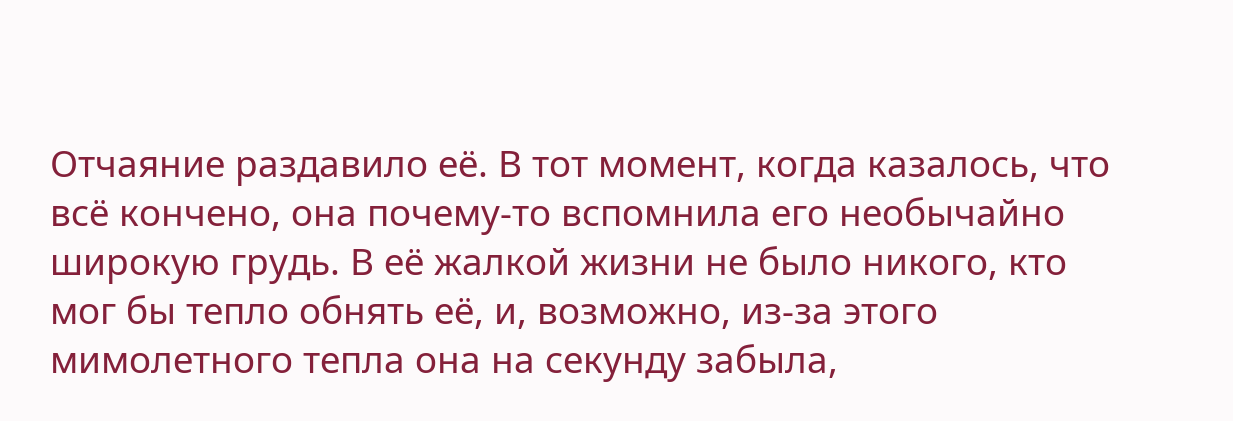Отчаяние раздавило её. В тот момент, когда казалось, что всё кончено, она почему-то вспомнила его необычайно широкую грудь. В её жалкой жизни не было никого, кто мог бы тепло обнять её, и, возможно, из-за этого мимолетного тепла она на секунду забыла,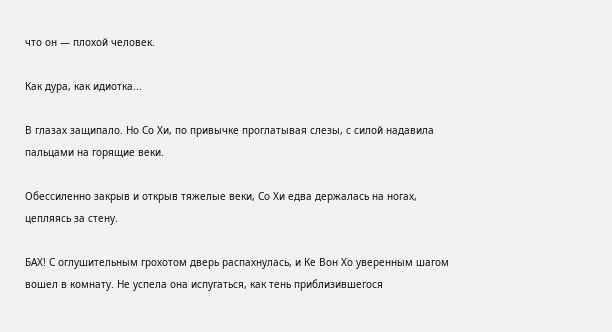что он — плохой человек.

Как дура, как идиотка...

В глазах защипало. Но Со Хи, по привычке проглатывая слезы, с силой надавила пальцами на горящие веки.

Обессиленно закрыв и открыв тяжелые веки, Со Хи едва держалась на ногах, цепляясь за стену.

БАХ! С оглушительным грохотом дверь распахнулась, и Ке Вон Хо уверенным шагом вошел в комнату. Не успела она испугаться, как тень приблизившегося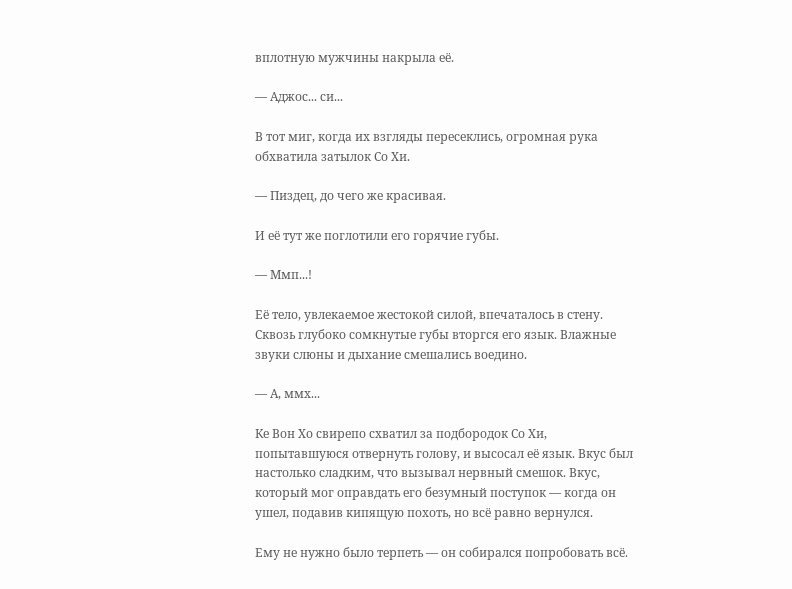вплотную мужчины накрыла её.

— Аджос... си...

В тот миг, когда их взгляды пересеклись, огромная рука обхватила затылок Со Хи.

— Пиздец, до чего же красивая.

И её тут же поглотили его горячие губы.

— Ммп...!

Её тело, увлекаемое жестокой силой, впечаталось в стену. Сквозь глубоко сомкнутые губы вторгся его язык. Влажные звуки слюны и дыхание смешались воедино.

— А, ммх...

Ке Вон Хо свирепо схватил за подбородок Со Хи, попытавшуюся отвернуть голову, и высосал её язык. Вкус был настолько сладким, что вызывал нервный смешок. Вкус, который мог оправдать его безумный поступок — когда он ушел, подавив кипящую похоть, но всё равно вернулся.

Ему не нужно было терпеть — он собирался попробовать всё.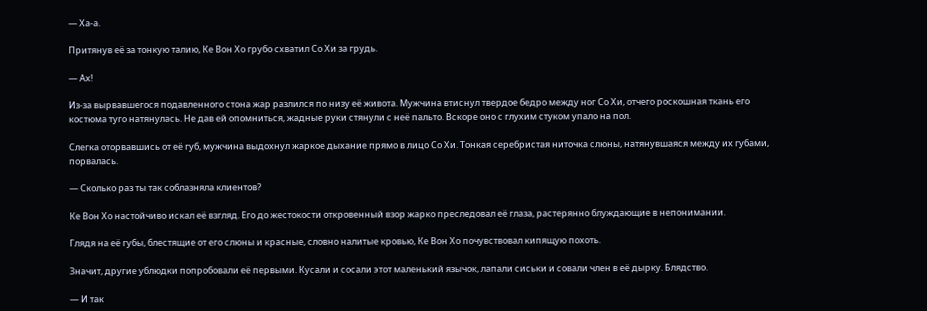— Ха-а.

Притянув её за тонкую талию, Ке Вон Хо грубо схватил Со Хи за грудь.

— Ах!

Из-за вырвавшегося подавленного стона жар разлился по низу её живота. Мужчина втиснул твердое бедро между ног Со Хи, отчего роскошная ткань его костюма туго натянулась. Не дав ей опомниться, жадные руки стянули с неё пальто. Вскоре оно с глухим стуком упало на пол.

Слегка оторвавшись от её губ, мужчина выдохнул жаркое дыхание прямо в лицо Со Хи. Тонкая серебристая ниточка слюны, натянувшаяся между их губами, порвалась.

— Сколько раз ты так соблазняла клиентов?

Ке Вон Хо настойчиво искал её взгляд. Его до жестокости откровенный взор жарко преследовал её глаза, растерянно блуждающие в непонимании.

Глядя на её губы, блестящие от его слюны и красные, словно налитые кровью, Ке Вон Хо почувствовал кипящую похоть.

Значит, другие ублюдки попробовали её первыми. Кусали и сосали этот маленький язычок, лапали сиськи и совали член в её дырку. Блядство.

— И так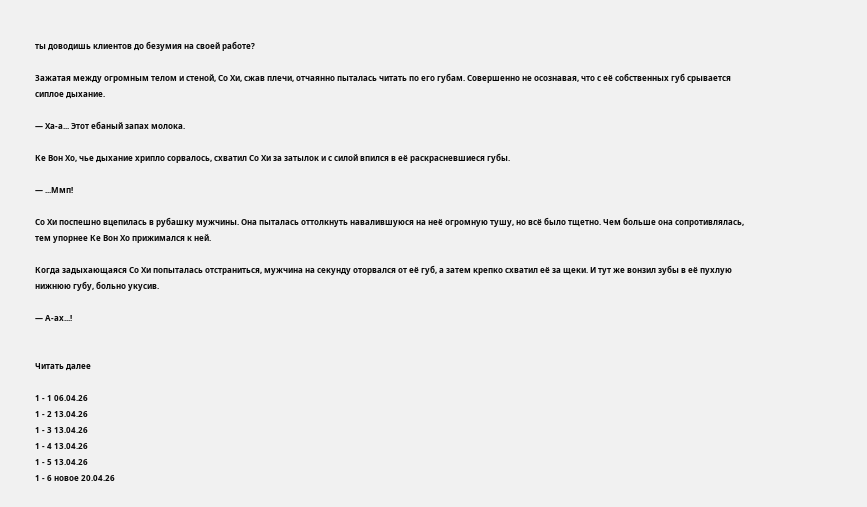ты доводишь клиентов до безумия на своей работе?

Зажатая между огромным телом и стеной, Со Хи, сжав плечи, отчаянно пыталась читать по его губам. Совершенно не осознавая, что с её собственных губ срывается сиплое дыхание.

— Ха-а... Этот ебаный запах молока.

Ке Вон Хо, чье дыхание хрипло сорвалось, схватил Со Хи за затылок и с силой впился в её раскрасневшиеся губы.

— ...Ммп!

Со Хи поспешно вцепилась в рубашку мужчины. Она пыталась оттолкнуть навалившуюся на неё огромную тушу, но всё было тщетно. Чем больше она сопротивлялась, тем упорнее Ке Вон Хо прижимался к ней.

Когда задыхающаяся Со Хи попыталась отстраниться, мужчина на секунду оторвался от её губ, а затем крепко схватил её за щеки. И тут же вонзил зубы в её пухлую нижнюю губу, больно укусив.

— А-ах...!


Читать далее

1 - 1 06.04.26
1 - 2 13.04.26
1 - 3 13.04.26
1 - 4 13.04.26
1 - 5 13.04.26
1 - 6 новое 20.04.26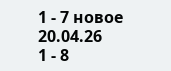1 - 7 новое 20.04.26
1 - 8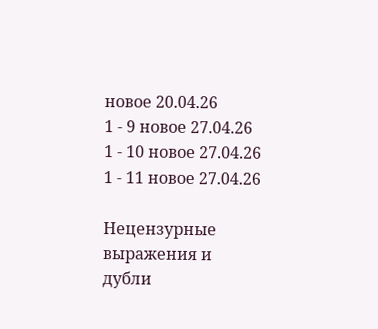новое 20.04.26
1 - 9 новое 27.04.26
1 - 10 новое 27.04.26
1 - 11 новое 27.04.26

Нецензурные выражения и дубли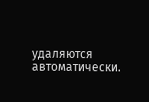удаляются автоматически.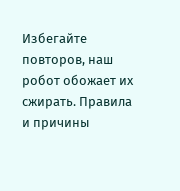Избегайте повторов, наш робот обожает их сжирать. Правила и причины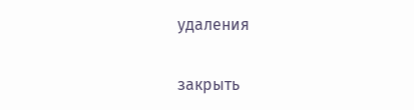удаления

закрыть